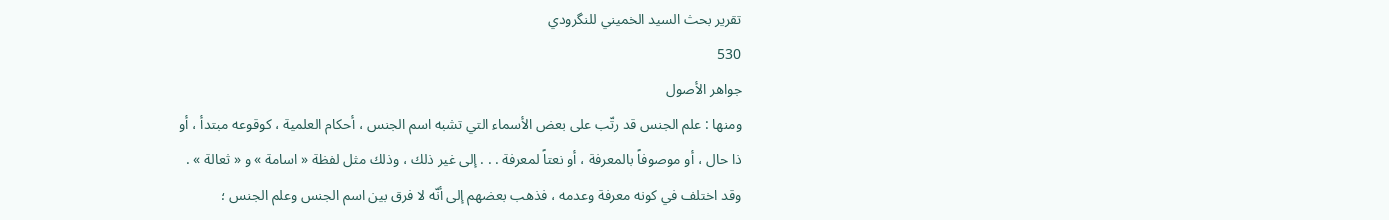تقرير بحث السيد الخميني للنگرودي
530
جواهر الأصول
ومنها : علم الجنس قد رتّب على بعض الأسماء التي تشبه اسم الجنس ، أحكام العلمية ، كوقوعه مبتدأ ، أو ذا حال ، أو موصوفاً بالمعرفة ، أو نعتاً لمعرفة . . . إلى غير ذلك ، وذلك مثل لفظة « اسامة » و « ثعالة » . وقد اختلف في كونه معرفة وعدمه ، فذهب بعضهم إلى أنّه لا فرق بين اسم الجنس وعلم الجنس ؛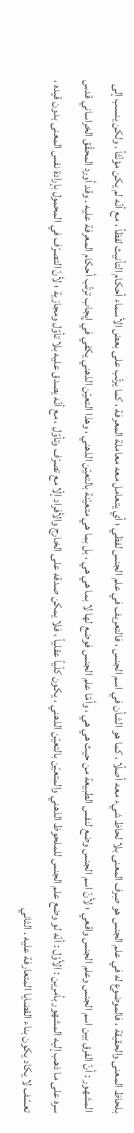بلحاظ المعنى والحقيقة ، فالموضوع له في علم الجنس هو صِرف المعنى بلا لحاظ شيء معه أصلًا ، كما هو الشأن في اسم الجنس ، فالتعريف في علم الجنس لفظي ؛ أي يتعامل معه معاملة المعرفة ، كما يرتّب على بعض الأسماء أحكام التأنيث لفظاً ، مع أنّه لم يكن مؤنّثاً . ولكن ينسب إلى المشهور : أنّ الفرق بين اسم الجنس وعلم الجنس واقعي ؛ لأنّ اسم الجنس وضع لنفس الطبيعة من حيث هي هي ، وأمّا علم الجنس فوضع لها لا بما هي هي ، بل بما هي متعيّنة بالتعيّن الذهني ، وهذا التعيّن الذهني يكفي في إيجاب ترتّب أحكام المعرفة عليه . وقد أورد المحقّق الخراساني قدس سره على ما ذهب إليه المشهور بأمرين : الأوّل : أنّه لو وضع علم الجنس للملحوظ الذهني والمتعيّن بالتعيّن الذهني ، يكون كلّياً عقلياً ، فلا يمكن صدقه على الخارج والأفراد إلّا مع تصرّف وتأوّل ، مع أنّه يصدق عليه بلا تأوّل ومجازية ؛ لأنّ التصرّف في المحمول بإرادة نفس المعنى بدون قيده ، تعسّف لا يكاد يكون بناء القضايا المتعارفة عليه . الثاني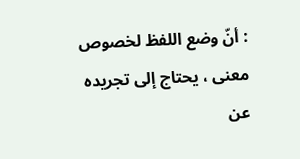: أنّ وضع اللفظ لخصوص معنى ، يحتاج إلى تجريده عن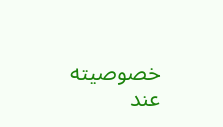خصوصيته عند